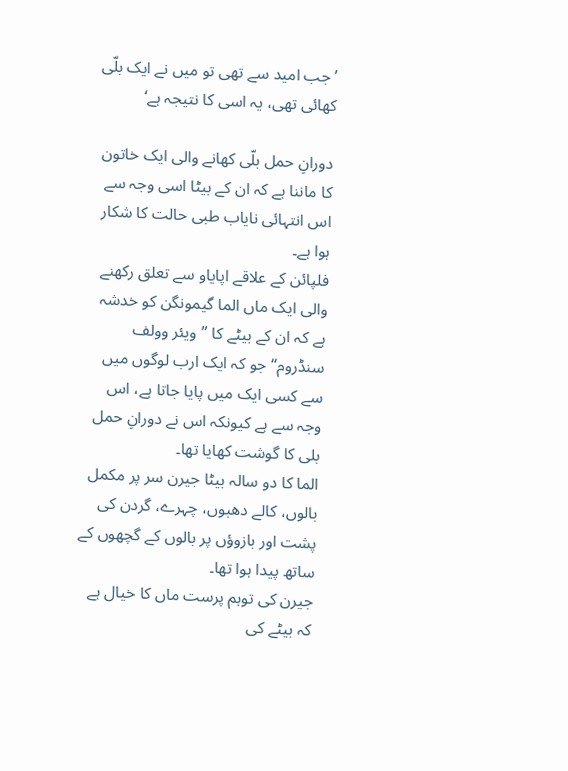’جب امید سے تھی تو میں نے ایک بلّی کھائی تھی، یہ اسی کا نتیجہ ہے‘

دورانِ حمل بلّی کھانے والی ایک خاتون کا ماننا ہے کہ ان کے بیٹا اسی وجہ سے اس انتہائی نایاب طبی حالت کا شکار ہوا ہے۔
فلپائن کے علاقے اپایاو سے تعلق رکھنے والی ایک ماں الما گیمونگن کو خدشہ ہے کہ ان کے بیٹے کا ”ویئر وولف سنڈروم“ جو کہ ایک ارب لوگوں میں سے کسی ایک میں پایا جاتا ہے، اس وجہ سے ہے کیونکہ اس نے دورانِ حمل بلی کا گوشت کھایا تھا۔
الما کا دو سالہ بیٹا جیرن سر پر مکمل بالوں، کالے دھبوں، چہرے، گردن کی پشت اور بازوؤں پر بالوں کے گچھوں کے ساتھ پیدا ہوا تھا۔
جیرن کی توہم پرست ماں کا خیال ہے کہ بیٹے کی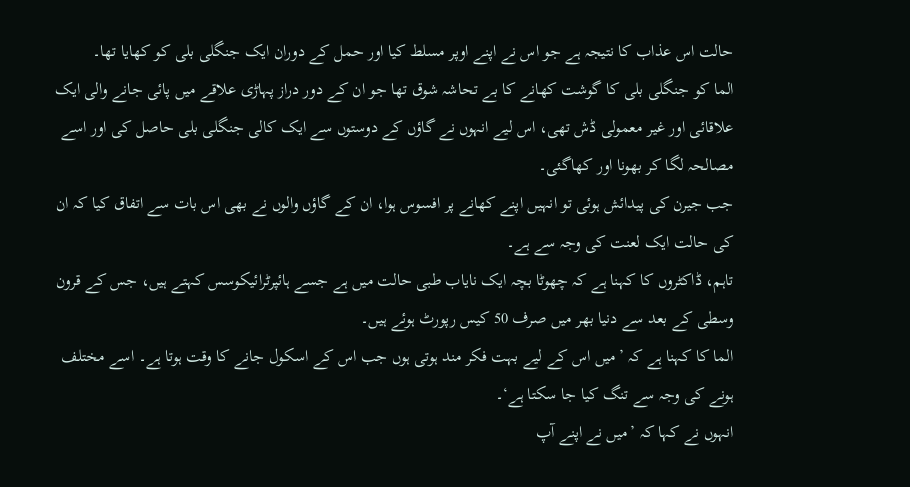حالت اس عذاب کا نتیجہ ہے جو اس نے اپنے اوپر مسلط کیا اور حمل کے دوران ایک جنگلی بلی کو کھایا تھا۔
الما کو جنگلی بلی کا گوشت کھانے کا بے تحاشہ شوق تھا جو ان کے دور دراز پہاڑی علاقے میں پائی جانے والی ایک علاقائی اور غیر معمولی ڈش تھی، اس لیے انہوں نے گاؤں کے دوستوں سے ایک کالی جنگلی بلی حاصل کی اور اسے مصالحہ لگا کر بھونا اور کھاگئی۔
جب جیرن کی پیدائش ہوئی تو انہیں اپنے کھانے پر افسوس ہوا، ان کے گاؤں والوں نے بھی اس بات سے اتفاق کیا کہ ان کی حالت ایک لعنت کی وجہ سے ہے۔
تاہم، ڈاکٹروں کا کہنا ہے کہ چھوٹا بچہ ایک نایاب طبی حالت میں ہے جسے ہائپرٹرائیکوسس کہتے ہیں، جس کے قرون وسطی کے بعد سے دنیا بھر میں صرف 50 کیس رپورٹ ہوئے ہیں۔
الما کا کہنا ہے کہ ’میں اس کے لیے بہت فکر مند ہوتی ہوں جب اس کے اسکول جانے کا وقت ہوتا ہے۔ اسے مختلف ہونے کی وجہ سے تنگ کیا جا سکتا ہے‘۔
انہوں نے کہا کہ ’میں نے اپنے آپ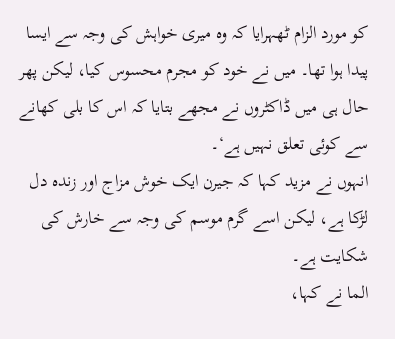کو مورد الزام ٹھہرایا کہ وہ میری خواہش کی وجہ سے ایسا پیدا ہوا تھا۔ میں نے خود کو مجرم محسوس کیا، لیکن پھر حال ہی میں ڈاکٹروں نے مجھے بتایا کہ اس کا بلی کھانے سے کوئی تعلق نہیں ہے‘۔
انہوں نے مزید کہا کہ جیرن ایک خوش مزاج اور زندہ دل لڑکا ہے، لیکن اسے گرم موسم کی وجہ سے خارش کی شکایت ہے۔
الما نے کہا،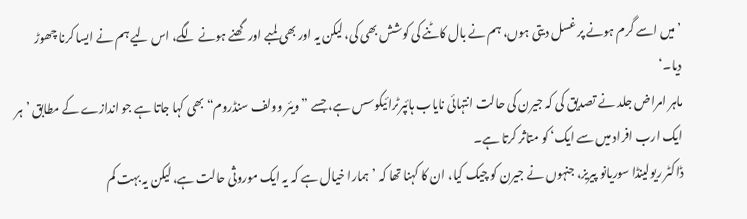’میں اسے گرم ہونے پر غسل دیتی ہوں، ہم نے بال کاٹنے کی کوشش بھی کی، لیکن یہ اور بھی لمبے اور گھنے ہونے لگے، اس لیے ہم نے ایسا کرنا چھوڑ دیا۔‘
ماہر امراض جلد نے تصدیق کی کہ جیرن کی حالت انتہائی نایاب ہائپرٹرائیکوسس ہے، جسے ”ویئر وولف سنڈروم“ بھی کہا جاتا ہے جو اندازے کے مطابق ’ہر ایک ارب افراد میں سے ایک‘ کو متاثر کرتا ہے۔
ڈاکٹر ریولینڈا سوریانو پیریز، جنہوں نے جیرن کو چیک کیا، ان کا کہنا تھا کہ ’ہمارا خیال ہے کہ یہ ایک موروثی حالت ہے، لیکن یہ بہت کم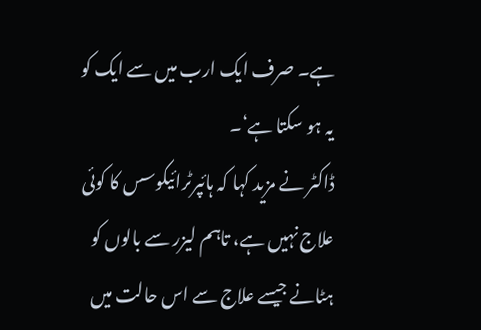ہے۔ صرف ایک ارب میں سے ایک کو یہ ہو سکتا ہے‘۔
ڈاکٹر نے مزید کہا کہ ہائپرٹرائیکوسس کا کوئی علاج نہیں ہے، تاہم لیزر سے بالوں کو ہٹانے جیسے علاج سے اس حالت میں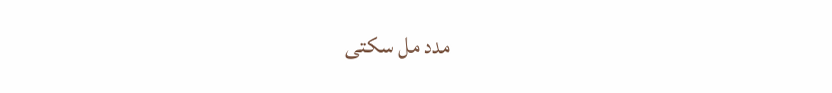مدد مل سکتی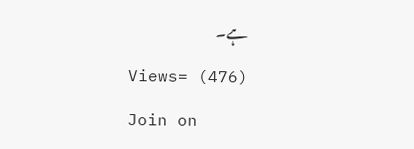ہے۔

Views= (476)

Join on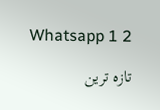Whatsapp 1 2

تازہ ترین